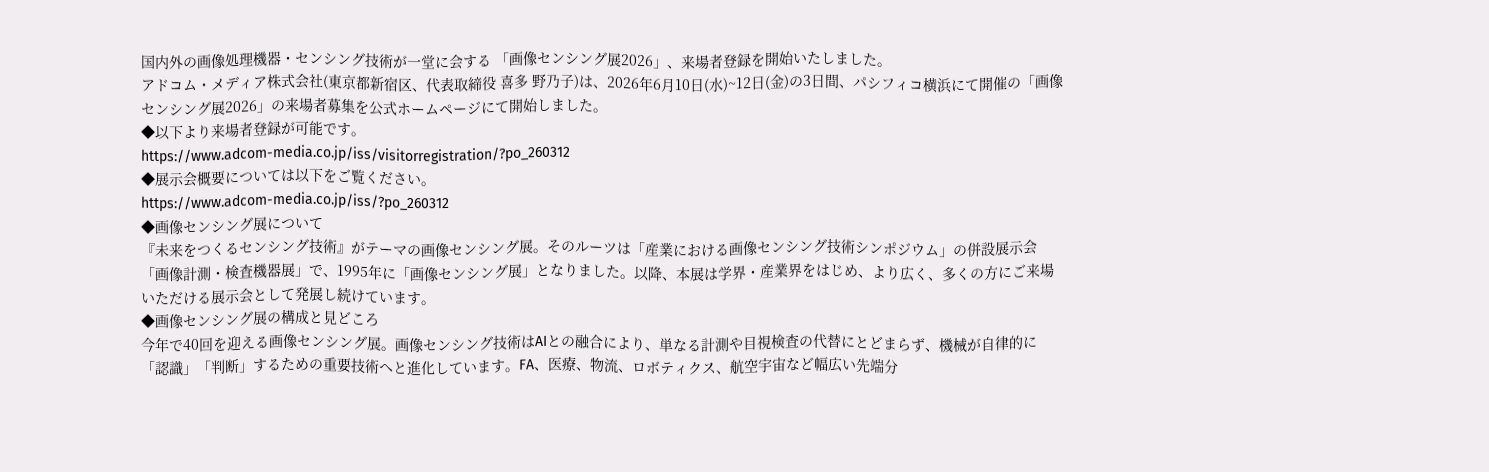国内外の画像処理機器・センシング技術が一堂に会する 「画像センシング展2026」、来場者登録を開始いたしました。
アドコム・メディア株式会社(東京都新宿区、代表取締役 喜多 野乃子)は、2026年6月10日(水)~12日(金)の3日間、パシフィコ横浜にて開催の「画像センシング展2026」の来場者募集を公式ホームページにて開始しました。
◆以下より来場者登録が可能です。
https://www.adcom-media.co.jp/iss/visitorregistration/?po_260312
◆展示会概要については以下をご覧ください。
https://www.adcom-media.co.jp/iss/?po_260312
◆画像センシング展について
『未来をつくるセンシング技術』がテーマの画像センシング展。そのルーツは「産業における画像センシング技術シンポジウム」の併設展示会「画像計測・検査機器展」で、1995年に「画像センシング展」となりました。以降、本展は学界・産業界をはじめ、より広く、多くの方にご来場いただける展示会として発展し続けています。
◆画像センシング展の構成と見どころ
今年で40回を迎える画像センシング展。画像センシング技術はAIとの融合により、単なる計測や目視検査の代替にとどまらず、機械が自律的に「認識」「判断」するための重要技術へと進化しています。FA、医療、物流、ロボティクス、航空宇宙など幅広い先端分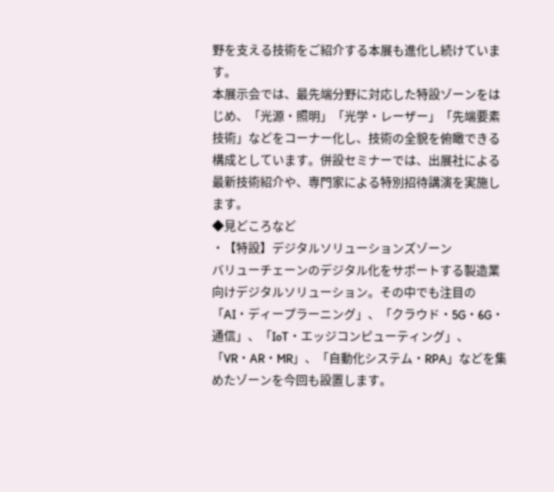野を支える技術をご紹介する本展も進化し続けています。
本展示会では、最先端分野に対応した特設ゾーンをはじめ、「光源・照明」「光学・レーザー」「先端要素技術」などをコーナー化し、技術の全貌を俯瞰できる構成としています。併設セミナーでは、出展社による最新技術紹介や、専門家による特別招待講演を実施します。
◆見どころなど
・【特設】デジタルソリューションズゾーン
バリューチェーンのデジタル化をサポートする製造業向けデジタルソリューション。その中でも注目の「AI・ディープラーニング」、「クラウド・5G・6G・通信」、「IoT・エッジコンピューティング」、「VR・AR・MR」、「自動化システム・RPA」などを集めたゾーンを今回も設置します。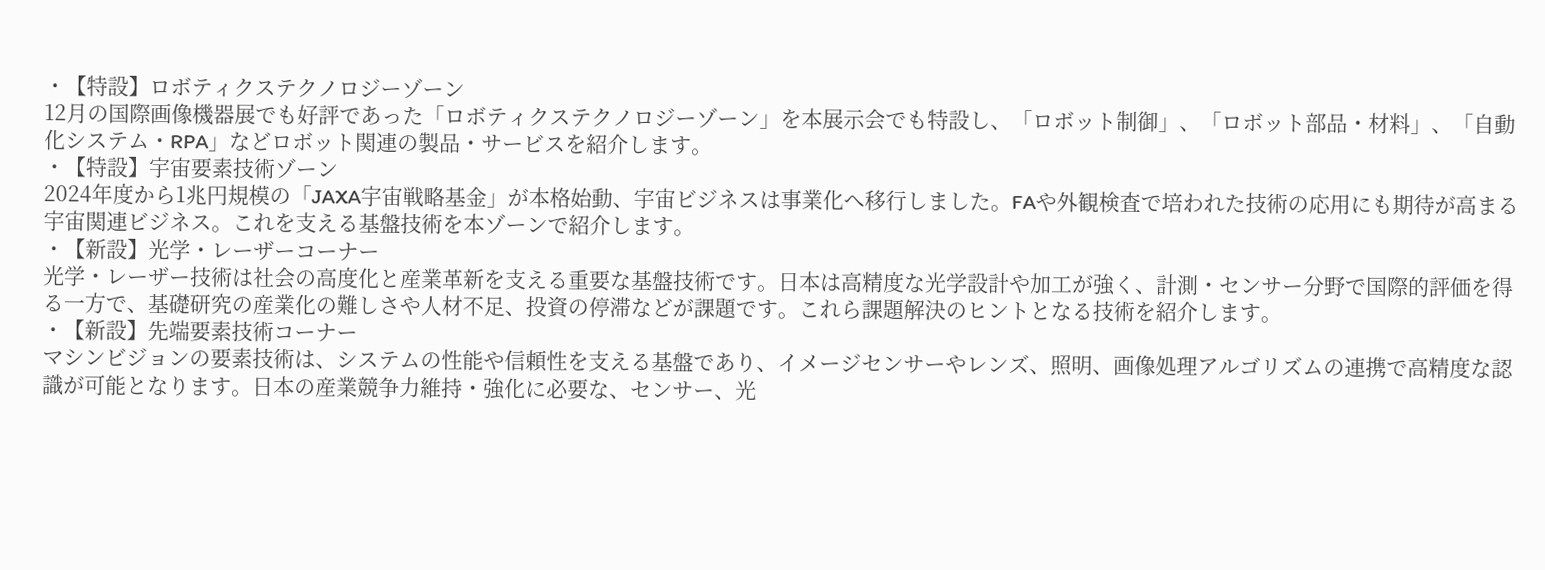・【特設】ロボティクステクノロジーゾーン
12月の国際画像機器展でも好評であった「ロボティクステクノロジーゾーン」を本展示会でも特設し、「ロボット制御」、「ロボット部品・材料」、「自動化システム・RPA」などロボット関連の製品・サービスを紹介します。
・【特設】宇宙要素技術ゾーン
2024年度から1兆円規模の「JAXA宇宙戦略基金」が本格始動、宇宙ビジネスは事業化へ移行しました。FAや外観検査で培われた技術の応用にも期待が高まる宇宙関連ビジネス。これを支える基盤技術を本ゾーンで紹介します。
・【新設】光学・レーザーコーナー
光学・レーザー技術は社会の高度化と産業革新を支える重要な基盤技術です。日本は高精度な光学設計や加工が強く、計測・センサー分野で国際的評価を得る一方で、基礎研究の産業化の難しさや人材不足、投資の停滞などが課題です。これら課題解決のヒントとなる技術を紹介します。
・【新設】先端要素技術コーナー
マシンビジョンの要素技術は、システムの性能や信頼性を支える基盤であり、イメージセンサーやレンズ、照明、画像処理アルゴリズムの連携で高精度な認識が可能となります。日本の産業競争力維持・強化に必要な、センサー、光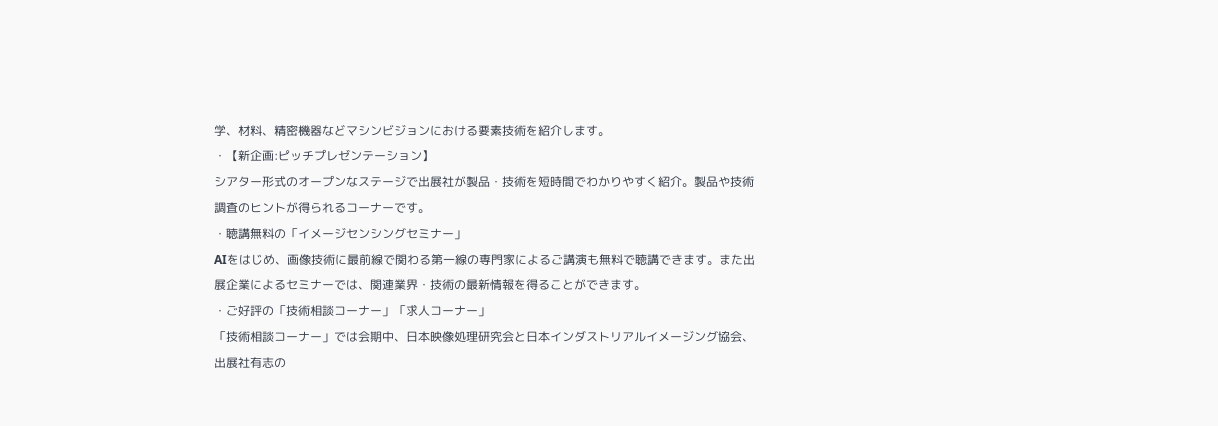学、材料、精密機器などマシンビジョンにおける要素技術を紹介します。
・【新企画:ピッチプレゼンテーション】
シアター形式のオープンなステージで出展社が製品・技術を短時間でわかりやすく紹介。製品や技術調査のヒントが得られるコーナーです。
・聴講無料の「イメージセンシングセミナー」
AIをはじめ、画像技術に最前線で関わる第一線の専門家によるご講演も無料で聴講できます。また出展企業によるセミナーでは、関連業界・技術の最新情報を得ることができます。
・ご好評の「技術相談コーナー」「求人コーナー」
「技術相談コーナー」では会期中、日本映像処理研究会と日本インダストリアルイメージング協会、出展社有志の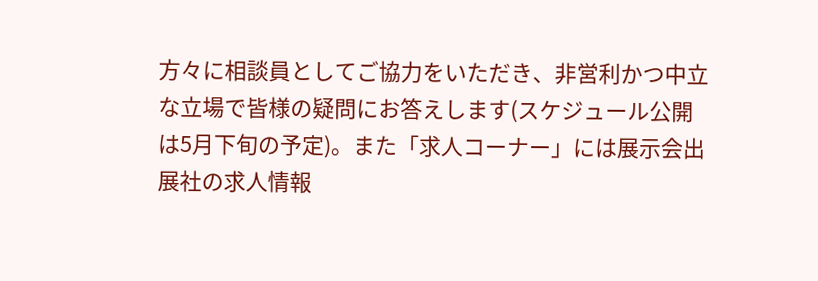方々に相談員としてご協力をいただき、非営利かつ中立な立場で皆様の疑問にお答えします(スケジュール公開は5月下旬の予定)。また「求人コーナー」には展示会出展社の求人情報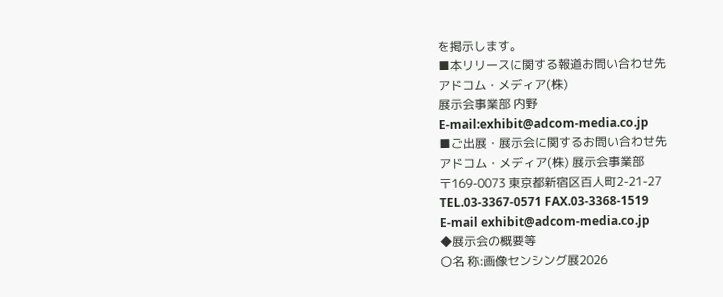を掲示します。
■本リリースに関する報道お問い合わせ先
アドコム・メディア(株)
展示会事業部 内野
E-mail:exhibit@adcom-media.co.jp
■ご出展・展示会に関するお問い合わせ先
アドコム・メディア(株) 展示会事業部
〒169-0073 東京都新宿区百人町2-21-27
TEL.03-3367-0571 FAX.03-3368-1519
E-mail exhibit@adcom-media.co.jp
◆展示会の概要等
〇名 称:画像センシング展2026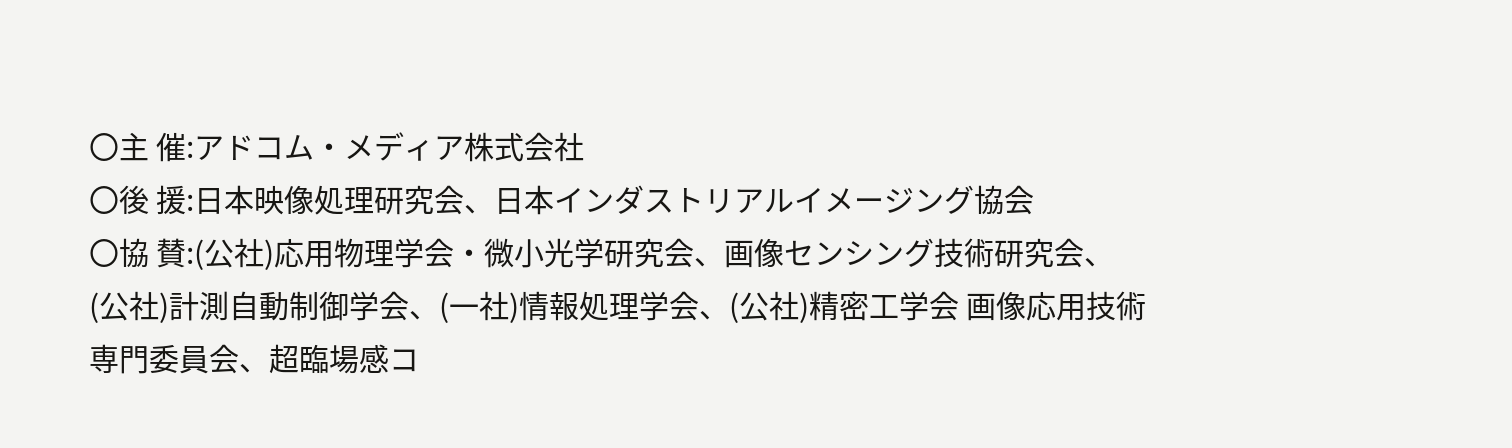〇主 催:アドコム・メディア株式会社
〇後 援:日本映像処理研究会、日本インダストリアルイメージング協会
〇協 賛:(公社)応用物理学会・微小光学研究会、画像センシング技術研究会、(公社)計測自動制御学会、(一社)情報処理学会、(公社)精密工学会 画像応用技術専門委員会、超臨場感コ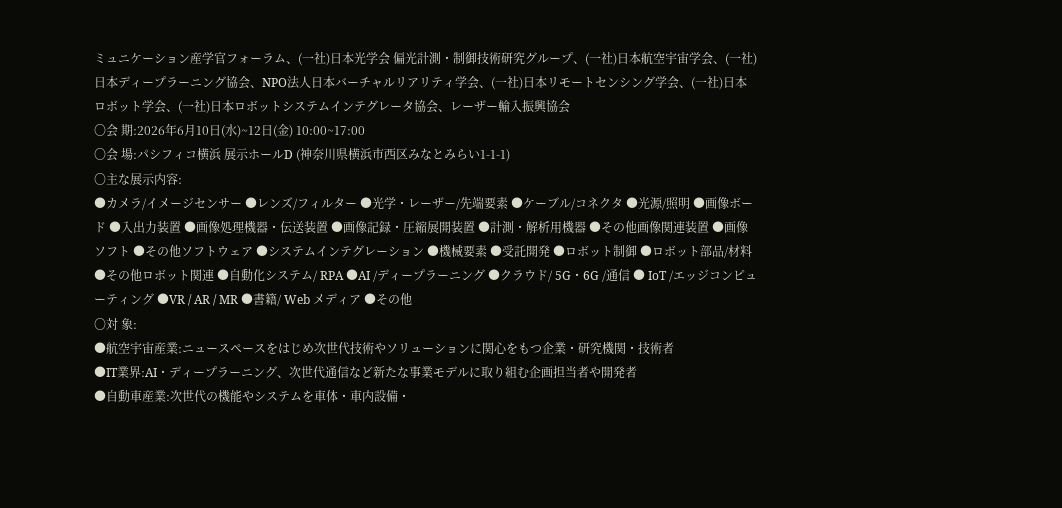ミュニケーション産学官フォーラム、(一社)日本光学会 偏光計測・制御技術研究グループ、(一社)日本航空宇宙学会、(一社)日本ディープラーニング協会、NPO法人日本バーチャルリアリティ学会、(一社)日本リモートセンシング学会、(一社)日本ロボット学会、(一社)日本ロボットシステムインテグレータ協会、レーザー輸入振興協会
〇会 期:2026年6月10日(水)~12日(金) 10:00~17:00
〇会 場:パシフィコ横浜 展示ホールD (神奈川県横浜市西区みなとみらい1-1-1)
〇主な展示内容:
●カメラ/イメージセンサー ●レンズ/フィルター ●光学・レーザー/先端要素 ●ケーブル/コネクタ ●光源/照明 ●画像ボード ●入出力装置 ●画像処理機器・伝送装置 ●画像記録・圧縮展開装置 ●計測・解析用機器 ●その他画像関連装置 ●画像ソフト ●その他ソフトウェア ●システムインテグレーション ●機械要素 ●受託開発 ●ロボット制御 ●ロボット部品/材料 ●その他ロボット関連 ●自動化システム/ RPA ●AI /ディープラーニング ●クラウド/ 5G・6G /通信 ● IoT /エッジコンピューティング ●VR / AR / MR ●書籍/ Web メディア ●その他
〇対 象:
●航空宇宙産業:ニュースペースをはじめ次世代技術やソリューションに関心をもつ企業・研究機関・技術者
●IT業界:AI・ディープラーニング、次世代通信など新たな事業モデルに取り組む企画担当者や開発者
●自動車産業:次世代の機能やシステムを車体・車内設備・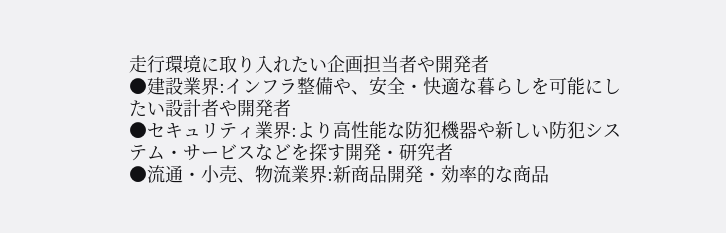走行環境に取り入れたい企画担当者や開発者
●建設業界:インフラ整備や、安全・快適な暮らしを可能にしたい設計者や開発者
●セキュリティ業界:より高性能な防犯機器や新しい防犯システム・サービスなどを探す開発・研究者
●流通・小売、物流業界:新商品開発・効率的な商品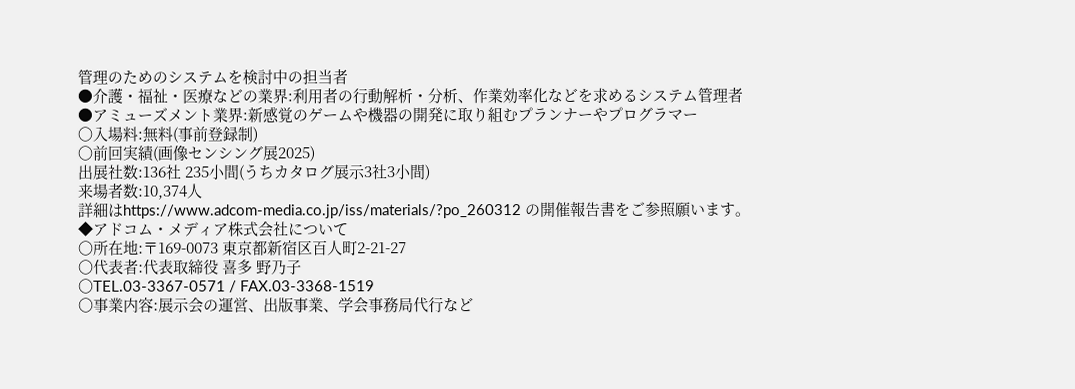管理のためのシステムを検討中の担当者
●介護・福祉・医療などの業界:利用者の行動解析・分析、作業効率化などを求めるシステム管理者
●アミューズメント業界:新感覚のゲームや機器の開発に取り組むプランナーやプログラマー
〇入場料:無料(事前登録制)
〇前回実績(画像センシング展2025)
出展社数:136社 235小間(うちカタログ展示3社3小間)
来場者数:10,374人
詳細はhttps://www.adcom-media.co.jp/iss/materials/?po_260312 の開催報告書をご参照願います。
◆アドコム・メディア株式会社について
〇所在地:〒169-0073 東京都新宿区百人町2-21-27
〇代表者:代表取締役 喜多 野乃子
〇TEL.03-3367-0571 / FAX.03-3368-1519
〇事業内容:展示会の運営、出版事業、学会事務局代行など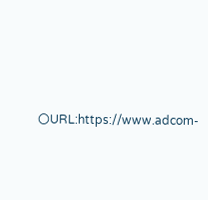〇URL:https://www.adcom-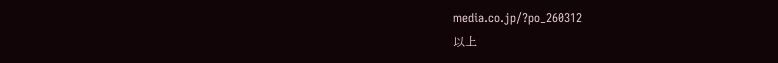media.co.jp/?po_260312
以上